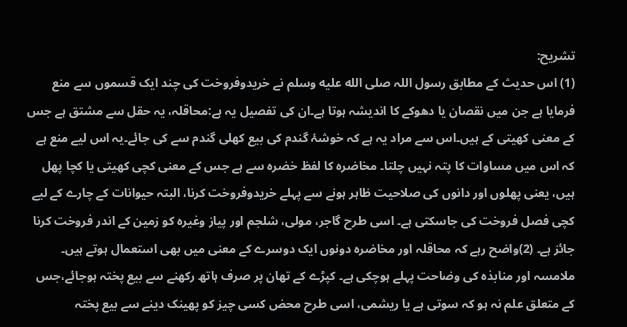تشریح:
(1) اس حدیث کے مطابق رسول اللہ صلى الله عليه وسلم نے خریدوفروخت کی چند ایک قسموں سے منع فرمایا ہے جن میں نقصان یا دھوکے کا اندیشہ ہوتا ہے۔ان کی تفصیل یہ ہے:محاقلہ، یہ حقل سے مشتق ہے جس کے معنی کھیتی کے ہیں۔اس سے مراد یہ ہے کہ خوشۂ گندم کی بیع کھلی گندم سے کی جائے۔یہ اس لیے منع ہے کہ اس میں مساوات کا پتہ نہیں چلتا۔ مخاضرہ کا لفظ خضرہ سے ہے جس کے معنی کچی کھیتی یا کچا پھل ہیں، یعنی پھلوں اور دانوں کی صلاحیت ظاہر ہونے سے پہلے خریدوفروخت کرنا، البتہ حیوانات کے چارے کے لیے کچی فصل فروخت کی جاسکتی ہے۔ اسی طرح گاجر، مولی، شلجم اور پیاز وغیرہ کو زمین کے اندر فروخت کرنا جائز ہے۔ (2)واضح رہے کہ محاقلہ اور مخاضرہ دونوں ایک دوسرے کے معنی میں بھی استعمال ہوتے ہیں۔ ملامسہ اور منابذہ کی وضاحت پہلے ہوچکی ہے۔ کپڑے کے تھان پر صرف ہاتھ رکھنے سے بیع پختہ ہوجائے،جس کے متعلق علم نہ ہو کہ سوتی ہے یا ریشمی، اسی طرح محض کسی چیز کو پھینک دینے سے بیع پختہ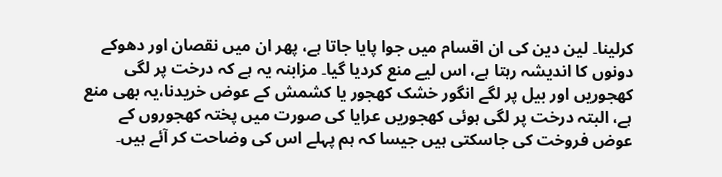کرلینا۔ لین دین کی ان اقسام میں جوا پایا جاتا ہے، پھر ان میں نقصان اور دھوکے دونوں کا اندیشہ رہتا ہے، اس لیے منع کردیا گیا۔ مزابنہ یہ ہے کہ درخت پر لگی کھجوریں اور بیل پر لگے انگور خشک کھجور یا کشمش کے عوض خریدنا،یہ بھی منع ہے، البتہ درخت پر لگی ہوئی کھجوریں عرایا کی صورت میں پختہ کھجوروں کے عوض فروخت کی جاسکتی ہیں جیسا کہ ہم پہلے اس کی وضاحت کر آئے ہیں۔